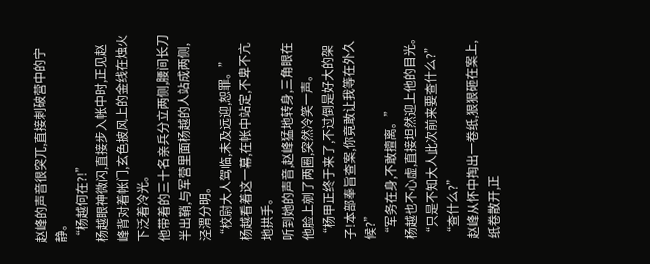赵峰的声音很突兀,直接刺破营中的宁静。
“杨越何在?!”
杨越眼神微闪,直接步入帐中时,正见赵峰背对着帐门,玄色披风上的金线在烛火下泛着冷光。
他带着的三十名亲兵分立两侧,腰间长刀半出鞘,与军营里面杨越的人站成两侧,泾渭分明。
“校尉大人驾临,未及远迎,恕罪。”
杨越看着这一幕,在帐中站定,不卑不亢地拱手。
听到她的声音,赵峰猛地转身,三角眼在他脸上剜了两圈,突然冷笑一声。
“杨甲正终于来了,不过倒是好大的架子!本部奉旨查案,你竟敢让我等在外久候?”
“军务在身,不敢擅离。”
杨越也不心虚,直接坦然迎上他的目光。
“只是不知大人此次前来要查什么?”
“查什么?”
赵峰从怀中掏出一卷纸,狠狠砸在案上,纸卷散开,正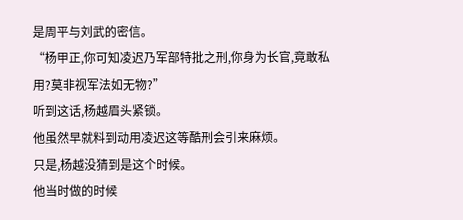是周平与刘武的密信。
“杨甲正,你可知凌迟乃军部特批之刑,你身为长官,竟敢私用?莫非视军法如无物?”
听到这话,杨越眉头紧锁。
他虽然早就料到动用凌迟这等酷刑会引来麻烦。
只是,杨越没猜到是这个时候。
他当时做的时候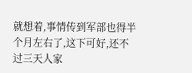就想着,事情传到军部也得半个月左右了,这下可好,还不过三天人家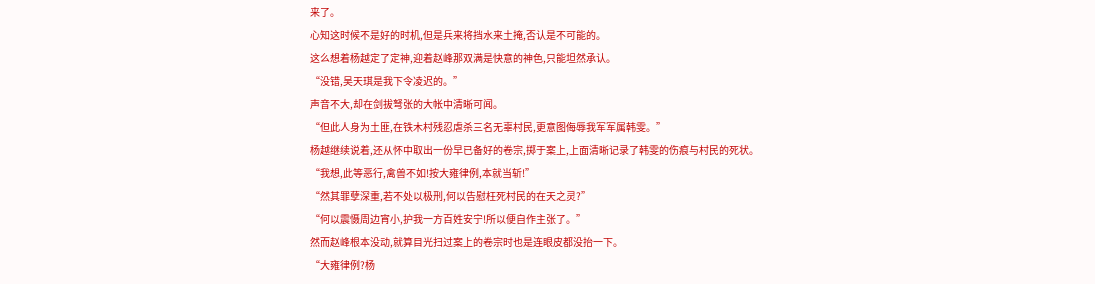来了。
心知这时候不是好的时机,但是兵来将挡水来土掩,否认是不可能的。
这么想着杨越定了定神,迎着赵峰那双满是快意的神色,只能坦然承认。
“没错,吴天琪是我下令凌迟的。”
声音不大,却在剑拔弩张的大帐中清晰可闻。
“但此人身为土匪,在铁木村残忍虐杀三名无辜村民,更意图侮辱我军军属韩雯。”
杨越继续说着,还从怀中取出一份早已备好的卷宗,掷于案上,上面清晰记录了韩雯的伤痕与村民的死状。
“我想,此等恶行,禽兽不如!按大雍律例,本就当斩!”
“然其罪孽深重,若不处以极刑,何以告慰枉死村民的在天之灵?”
“何以震慑周边宵小,护我一方百姓安宁!所以便自作主张了。”
然而赵峰根本没动,就算目光扫过案上的卷宗时也是连眼皮都没抬一下。
“大雍律例?杨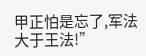甲正怕是忘了,军法大于王法!”